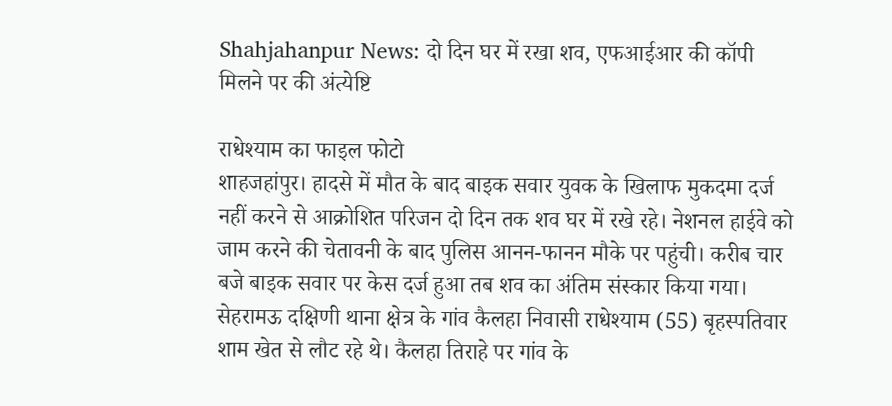Shahjahanpur News: दो दिन घर में रखा शव, एफआईआर की कॉपी मिलने पर की अंत्येष्टि

राधेश्याम का फाइल फोटो
शाहजहांपुर। हादसे में मौत के बाद बाइक सवार युवक के खिलाफ मुकदमा दर्ज नहीं करने से आक्रोशित परिजन दो दिन तक शव घर में रखे रहे। नेशनल हाईवे को जाम करने की चेतावनी के बाद पुलिस आनन-फानन मौके पर पहुंची। करीब चार बजे बाइक सवार पर केस दर्ज हुआ तब शव का अंतिम संस्कार किया गया।
सेहरामऊ दक्षिणी थाना क्षेत्र के गांव कैलहा निवासी राधेश्याम (55) बृहस्पतिवार शाम खेत से लौट रहे थे। कैलहा तिराहे पर गांव के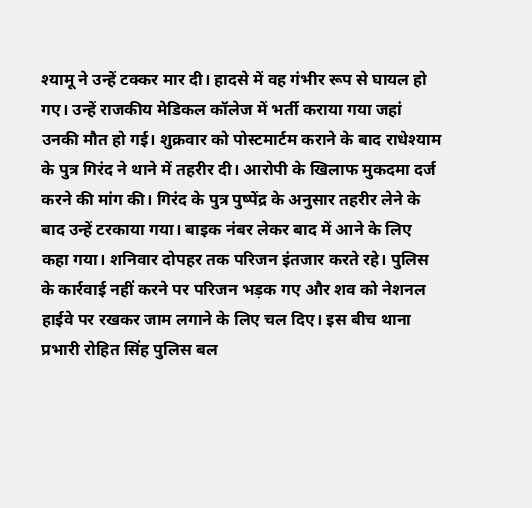श्यामू ने उन्हें टक्कर मार दी। हादसे में वह गंभीर रूप से घायल हो गए। उन्हें राजकीय मेडिकल कॉलेज में भर्ती कराया गया जहां उनकी मौत हो गई। शुक्रवार को पोस्टमार्टम कराने के बाद राधेश्याम के पुत्र गिरंद ने थाने में तहरीर दी। आरोपी के खिलाफ मुकदमा दर्ज करने की मांग की। गिरंद के पुत्र पुष्पेंद्र के अनुसार तहरीर लेने के बाद उन्हें टरकाया गया। बाइक नंबर लेकर बाद में आने के लिए कहा गया। शनिवार दोपहर तक परिजन इंतजार करते रहे। पुलिस के कार्रवाई नहीं करने पर परिजन भड़क गए और शव को नेशनल हाईवे पर रखकर जाम लगाने के लिए चल दिए। इस बीच थाना प्रभारी रोहित सिंह पुलिस बल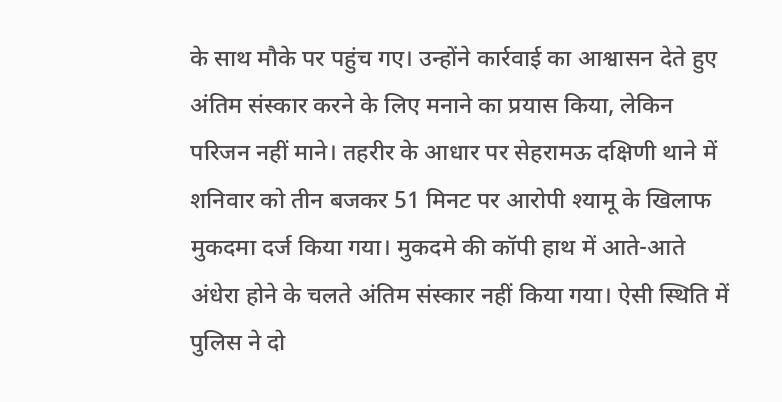के साथ मौके पर पहुंच गए। उन्होंने कार्रवाई का आश्वासन देते हुए अंतिम संस्कार करने के लिए मनाने का प्रयास किया, लेकिन परिजन नहीं माने। तहरीर के आधार पर सेहरामऊ दक्षिणी थाने में शनिवार को तीन बजकर 51 मिनट पर आरोपी श्यामू के खिलाफ मुकदमा दर्ज किया गया। मुकदमे की कॉपी हाथ में आते-आते अंधेरा होने के चलते अंतिम संस्कार नहीं किया गया। ऐसी स्थिति में पुलिस ने दो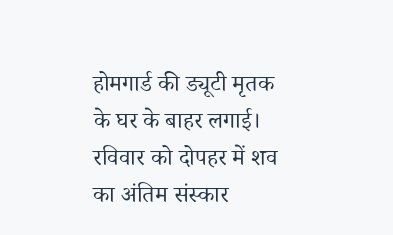होमगार्ड की ड्यूटी मृतक के घर के बाहर लगाई। रविवार को दोपहर में शव का अंतिम संस्कार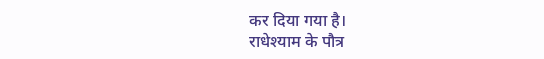कर दिया गया है।
राधेश्याम के पौत्र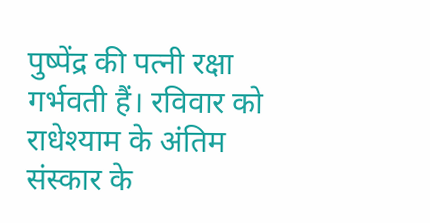पुष्पेंद्र की पत्नी रक्षा गर्भवती हैं। रविवार को राधेश्याम के अंतिम संस्कार के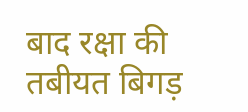बाद रक्षा की तबीयत बिगड़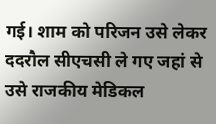गई। शाम को परिजन उसे लेकर ददरौल सीएचसी ले गए जहां से उसे राजकीय मेडिकल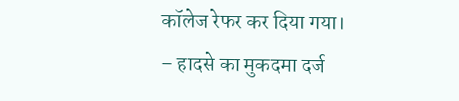कॉलेज रेफर कर दिया गया।
– हादसे का मुकदमा दर्ज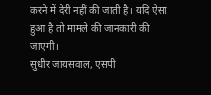करने में देरी नहीं की जाती है। यदि ऐसा हुआ है तो मामले की जानकारी की जाएगी।
सुधीर जायसवाल, एसपी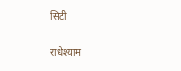सिटी

राधेश्याम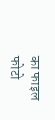का फाइल फोटो